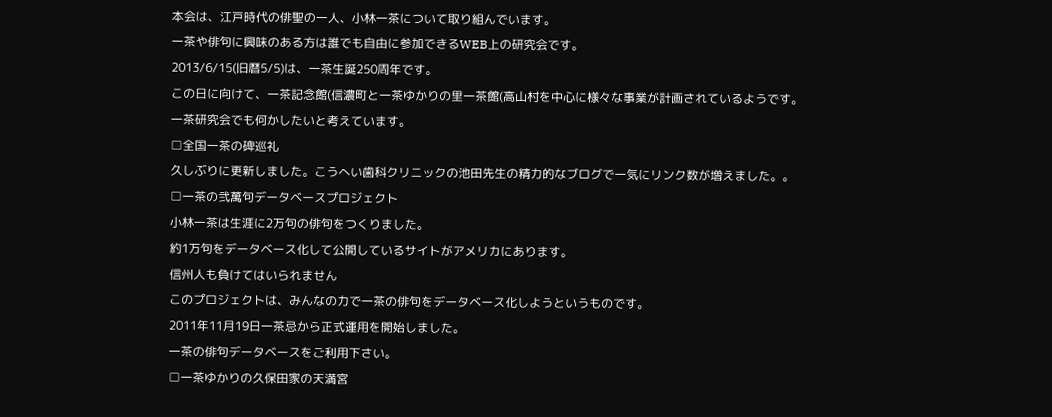本会は、江戸時代の俳聖の一人、小林一茶について取り組んでいます。
一茶や俳句に興味のある方は誰でも自由に参加できるWEB上の研究会です。
2013/6/15(旧暦5/5)は、一茶生誕250周年です。
この日に向けて、一茶記念館(信濃町と一茶ゆかりの里一茶館(高山村を中心に様々な事業が計画されているようです。
一茶研究会でも何かしたいと考えています。
□全国一茶の碑巡礼
久しぶりに更新しました。こうへい歯科クリニックの池田先生の精力的なブログで一気にリンク数が増えました。。
□一茶の弐萬句データベースプロジェクト
小林一茶は生涯に2万句の俳句をつくりました。
約1万句をデータベース化して公開しているサイトがアメリカにあります。
信州人も負けてはいられません
このプロジェクトは、みんなの力で一茶の俳句をデータベース化しようというものです。
2011年11月19日一茶忌から正式運用を開始しました。
一茶の俳句データベースをご利用下さい。
□一茶ゆかりの久保田家の天満宮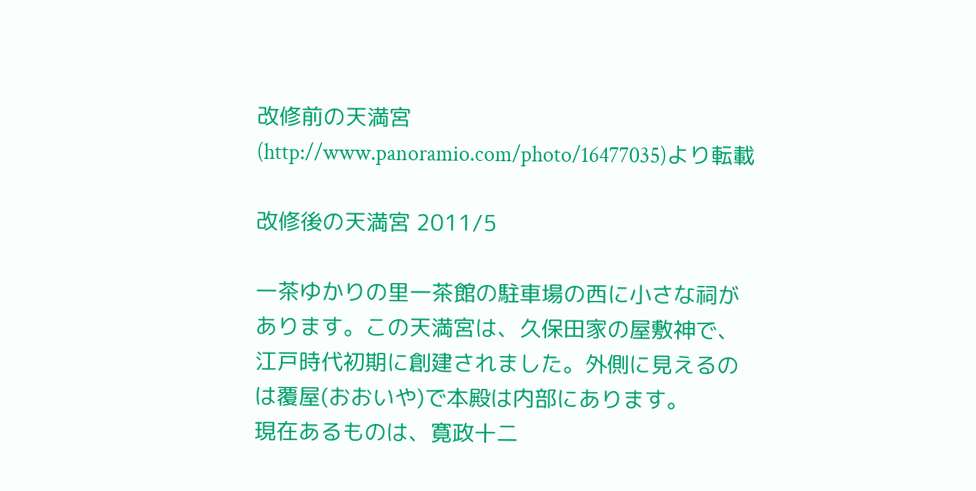改修前の天満宮 (http://www.panoramio.com/photo/16477035)より転載

改修後の天満宮 2011/5

一茶ゆかりの里一茶館の駐車場の西に小さな祠があります。この天満宮は、久保田家の屋敷神で、江戸時代初期に創建されました。外側に見えるのは覆屋(おおいや)で本殿は内部にあります。
現在あるものは、寛政十二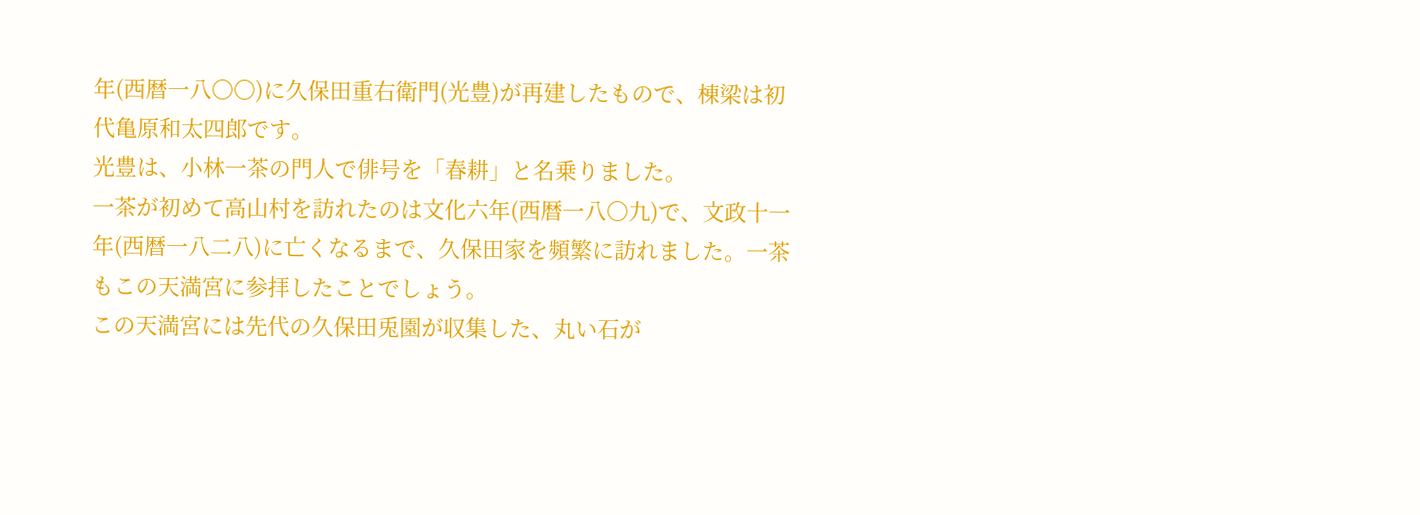年(西暦一八〇〇)に久保田重右衛門(光豊)が再建したもので、棟梁は初代亀原和太四郎です。
光豊は、小林一茶の門人で俳号を「春耕」と名乗りました。
一茶が初めて高山村を訪れたのは文化六年(西暦一八〇九)で、文政十一年(西暦一八二八)に亡くなるまで、久保田家を頻繁に訪れました。一茶もこの天満宮に参拝したことでしょう。
この天満宮には先代の久保田兎園が収集した、丸い石が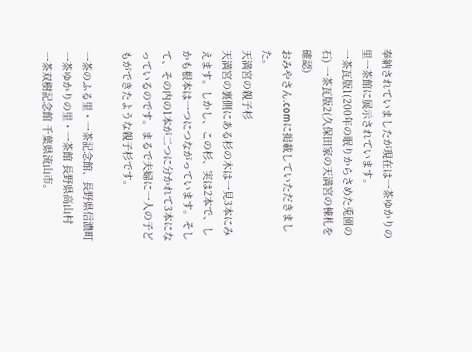奉納されていましたが現在は一茶ゆかりの里一茶館に展示されています。
一茶瓦版1(200年の眠りからさめた兎園の石) 一茶瓦版2(久保田家の天満宮の棟札を確認)
おみやさん.comに掲載していただきました。
天満宮の親子杉
天満宮の裏側にある杉の木は一見3本にみえます。しかし、この杉、実は2本で、しかも根本は一つにつながっています。そして、その内の1本が二つに分かれて3本になっているのです。まるで夫婦に一人の子どもができたような親子杉です。

一茶のふる里・一茶記念館、長野県信濃町
一茶ゆかりの里・一茶館 長野県高山村
一茶双樹記念館 千葉県流山市。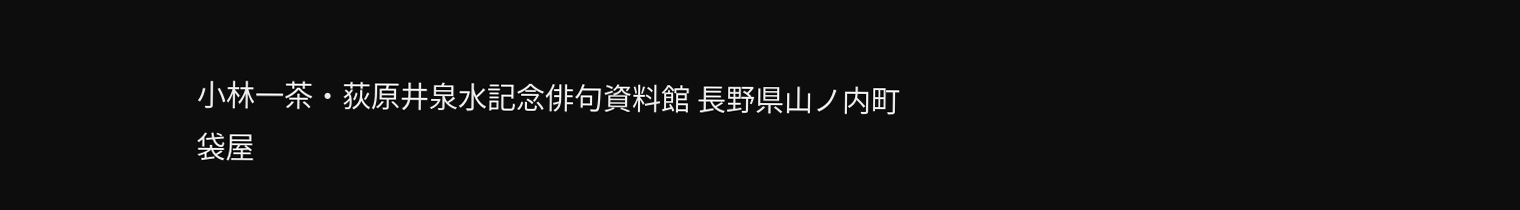小林一茶・荻原井泉水記念俳句資料館 長野県山ノ内町
袋屋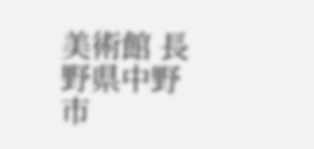美術館 長野県中野市